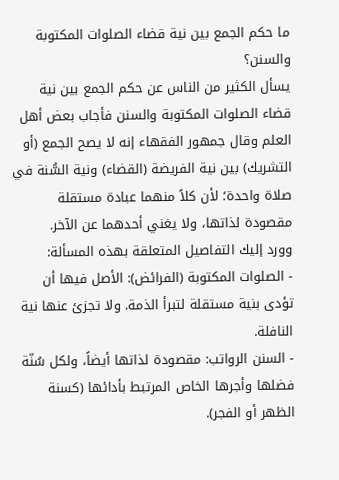ما حكم الجمع بين نية قضاء الصلوات المكتوبة والسنن؟
يسأل الكثير من الناس عن حكم الجمع بين نية قضاء الصلوات المكتوبة والسنن فأجاب بعض أهل العلم وقال جمهور الفقهاء إنه لا يصح الجمع (أو التشريك) بين نية الفريضة (القضاء) ونية السُّنة في صلاة واحدة؛ لأن كلاً منهما عبادة مستقلة مقصودة لذاتها، ولا يغني أحدهما عن الآخر.
وورد إليك التفاصيل المتعلقة بهذه المسألة:
- الصلوات المكتوبة (الفرائض): الأصل فيها أن تؤدى بنية مستقلة لتبرأ الذمة. ولا تجزئ عنها نية النافلة.
- السنن الرواتب: مقصودة لذاتها أيضاً، ولكل سُنّة فضلها وأجرها الخاص المرتبط بأدائها (كسنة الظهر أو الفجر).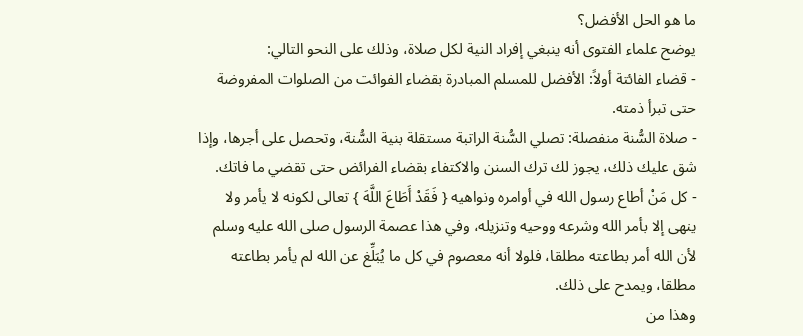ما هو الحل الأفضل؟
يوضح علماء الفتوى أنه ينبغي إفراد النية لكل صلاة، وذلك على النحو التالي:
- قضاء الفائتة أولاً: الأفضل للمسلم المبادرة بقضاء الفوائت من الصلوات المفروضة حتى تبرأ ذمته.
- صلاة السُّنة منفصلة: تصلي السُّنة الراتبة مستقلة بنية السُّنة، وتحصل على أجرها، وإذا شق عليك ذلك، يجوز لك ترك السنن والاكتفاء بقضاء الفرائض حتى تقضي ما فاتك.
- كل مَنْ أطاع رسول الله في أوامره ونواهيه { فَقَدْ أَطَاعَ اللَّهَ } تعالى لكونه لا يأمر ولا ينهى إلا بأمر الله وشرعه ووحيه وتنزيله، وفي هذا عصمة الرسول صلى الله عليه وسلم لأن الله أمر بطاعته مطلقا، فلولا أنه معصوم في كل ما يُبَلِّغ عن الله لم يأمر بطاعته مطلقا، ويمدح على ذلك.
وهذا من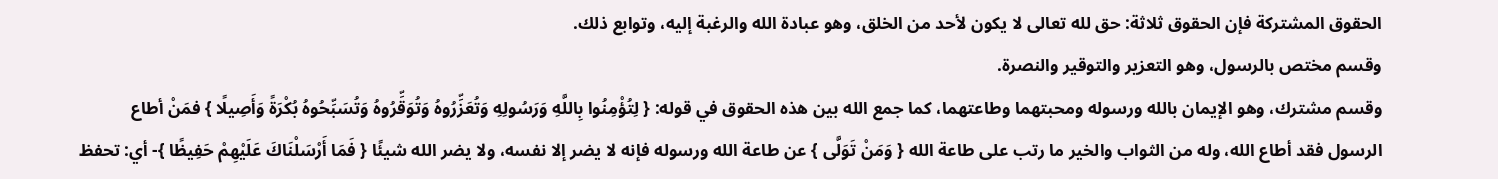الحقوق المشتركة فإن الحقوق ثلاثة: حق لله تعالى لا يكون لأحد من الخلق، وهو عبادة الله والرغبة إليه، وتوابع ذلك.
وقسم مختص بالرسول، وهو التعزير والتوقير والنصرة.
وقسم مشترك، وهو الإيمان بالله ورسوله ومحبتهما وطاعتهما، كما جمع الله بين هذه الحقوق في قوله: { لِتُؤْمِنُوا بِاللَّهِ وَرَسُولِهِ وَتُعَزِّرُوهُ وَتُوَقِّرُوهُ وَتُسَبِّحُوهُ بُكْرَةً وَأَصِيلًا } فمَنْ أطاع الرسول فقد أطاع الله، وله من الثواب والخير ما رتب على طاعة الله { وَمَنْ تَوَلَّى } عن طاعة الله ورسوله فإنه لا يضر إلا نفسه، ولا يضر الله شيئًا { فَمَا أَرْسَلْنَاكَ عَلَيْهِمْ حَفِيظًا }- أي: تحفظ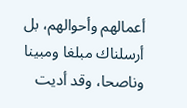أعمالهم وأحوالهم، بل أرسلناك مبلغا ومبينا وناصحا، وقد أديت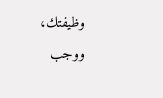وظيفتك، ووجب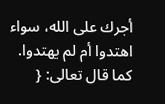أجرك على الله، سواء اهتدوا أم لم يهتدوا.
كما قال تعالى: {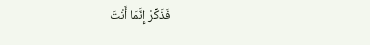فَذَكِّرْ إِنَّمَا أَنْتَ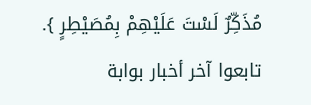مُذَكِّرٌ لَسْتَ عَلَيْهِمْ بِمُصَيْطِرٍ }.
تابعوا آخر أخبار بوابة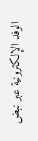الوفد الإلكترونية عبر نبض